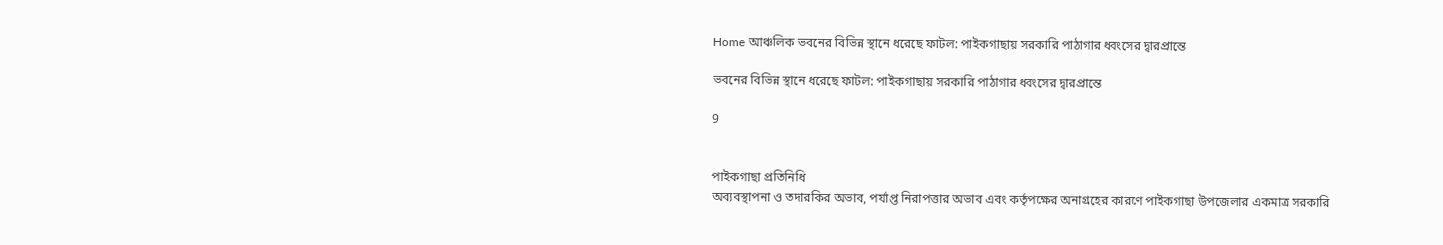Home আঞ্চলিক ভবনের বিভিন্ন স্থানে ধরেছে ফাটল: পাইকগাছায় সরকারি পাঠাগার ধ্বংসের দ্বারপ্রান্তে

ভবনের বিভিন্ন স্থানে ধরেছে ফাটল: পাইকগাছায় সরকারি পাঠাগার ধ্বংসের দ্বারপ্রান্তে

9


পাইকগাছা প্রতিনিধি
অব্যবস্থাপনা ও তদারকির অভাব, পর্যাপ্ত নিরাপত্তার অভাব এবং কর্তৃপক্ষের অনাগ্রহের কারণে পাইকগাছা উপজেলার একমাত্র সরকারি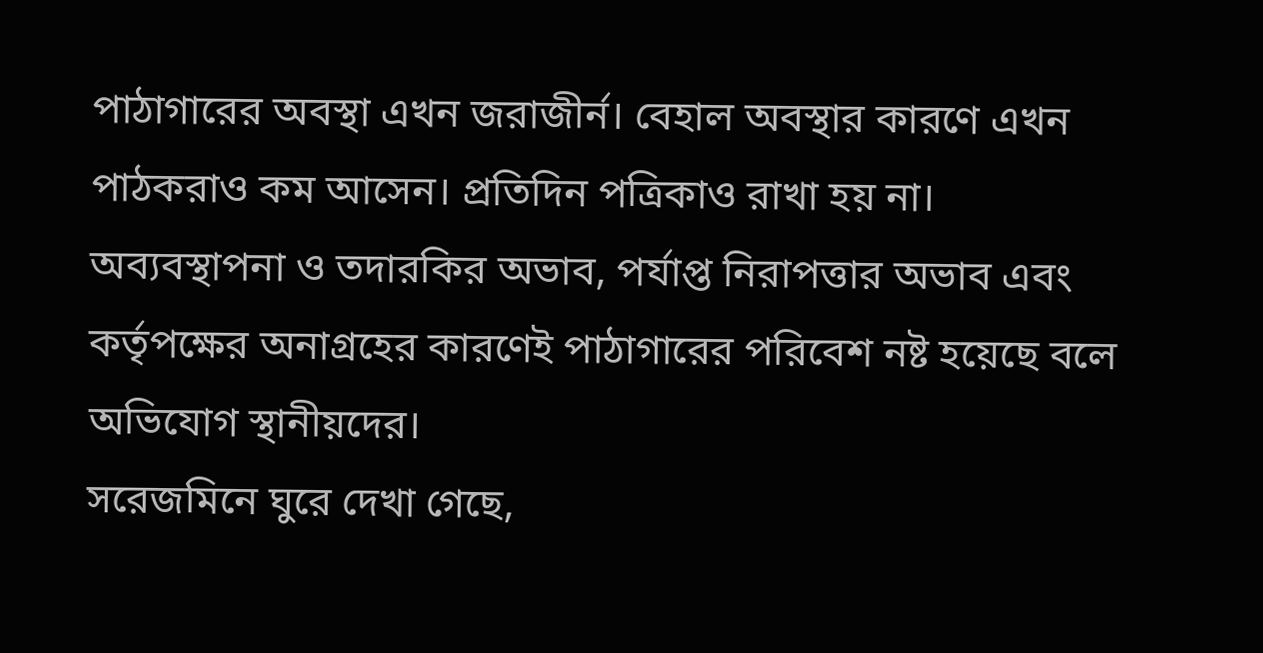পাঠাগারের অবস্থা এখন জরাজীর্ন। বেহাল অবস্থার কারণে এখন পাঠকরাও কম আসেন। প্রতিদিন পত্রিকাও রাখা হয় না। অব্যবস্থাপনা ও তদারকির অভাব, পর্যাপ্ত নিরাপত্তার অভাব এবং কর্তৃপক্ষের অনাগ্রহের কারণেই পাঠাগারের পরিবেশ নষ্ট হয়েছে বলে অভিযোগ স্থানীয়দের।
সরেজমিনে ঘুরে দেখা গেছে,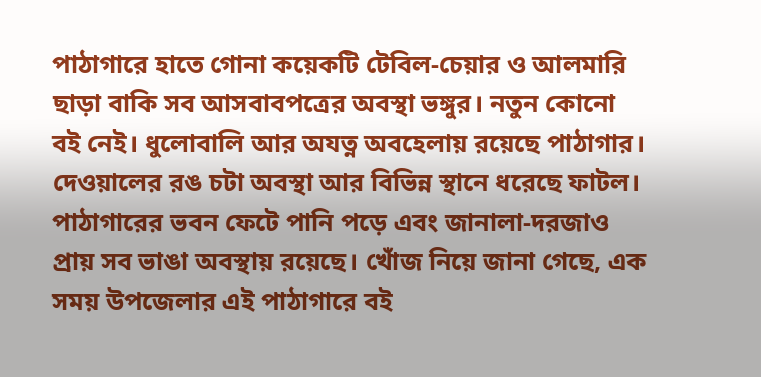পাঠাগারে হাতে গোনা কয়েকটি টেবিল-চেয়ার ও আলমারি ছাড়া বাকি সব আসবাবপত্রের অবস্থা ভঙ্গুর। নতুন কোনো বই নেই। ধুলোবালি আর অযত্ন অবহেলায় রয়েছে পাঠাগার। দেওয়ালের রঙ চটা অবস্থা আর বিভিন্ন স্থানে ধরেছে ফাটল। পাঠাগারের ভবন ফেটে পানি পড়ে এবং জানালা-দরজাও প্রায় সব ভাঙা অবস্থায় রয়েছে। খোঁজ নিয়ে জানা গেছে, এক সময় উপজেলার এই পাঠাগারে বই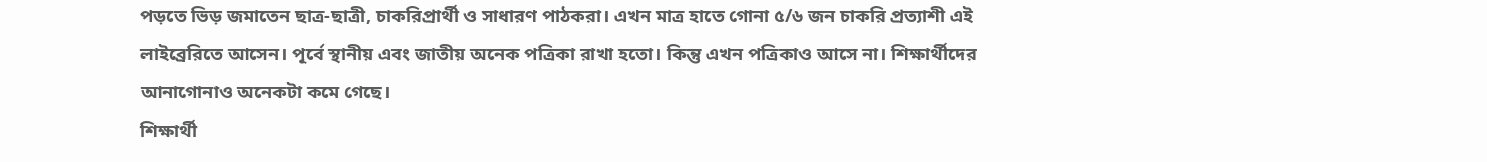পড়তে ভিড় জমাতেন ছাত্র-ছাত্রী, চাকরিপ্রার্থী ও সাধারণ পাঠকরা। এখন মাত্র হাতে গোনা ৫/৬ জন চাকরি প্রত্যাশী এই লাইব্রেরিতে আসেন। পূর্বে স্থানীয় এবং জাতীয় অনেক পত্রিকা রাখা হতো। কিন্তু এখন পত্রিকাও আসে না। শিক্ষার্থীদের আনাগোনাও অনেকটা কমে গেছে।
শিক্ষার্থী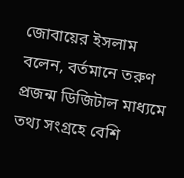জোবায়ের ইসলাম বলেন, বর্তমানে তরুণ প্রজন্ম ডিজিটাল মাধ্যমে তথ্য সংগ্রহে বেশি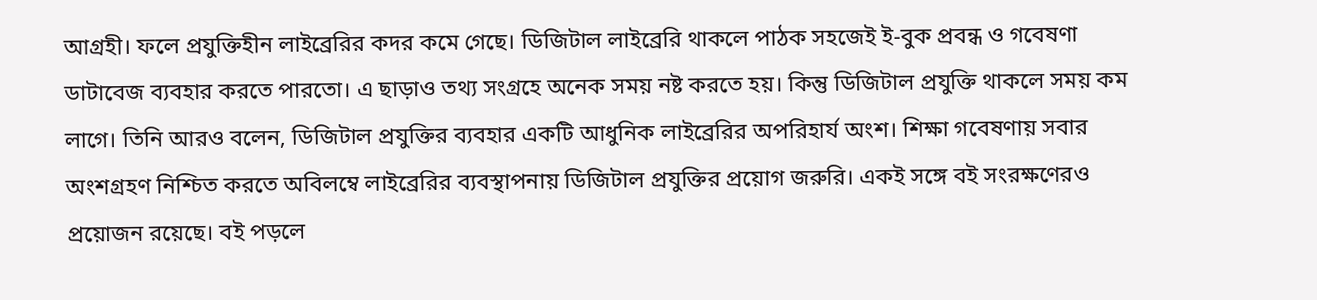আগ্রহী। ফলে প্রযুক্তিহীন লাইব্রেরির কদর কমে গেছে। ডিজিটাল লাইব্রেরি থাকলে পাঠক সহজেই ই-বুক প্রবন্ধ ও গবেষণা ডাটাবেজ ব্যবহার করতে পারতো। এ ছাড়াও তথ্য সংগ্রহে অনেক সময় নষ্ট করতে হয়। কিন্তু ডিজিটাল প্রযুক্তি থাকলে সময় কম লাগে। তিনি আরও বলেন, ডিজিটাল প্রযুক্তির ব্যবহার একটি আধুনিক লাইব্রেরির অপরিহার্য অংশ। শিক্ষা গবেষণায় সবার অংশগ্রহণ নিশ্চিত করতে অবিলম্বে লাইব্রেরির ব্যবস্থাপনায় ডিজিটাল প্রযুক্তির প্রয়োগ জরুরি। একই সঙ্গে বই সংরক্ষণেরও প্রয়োজন রয়েছে। বই পড়লে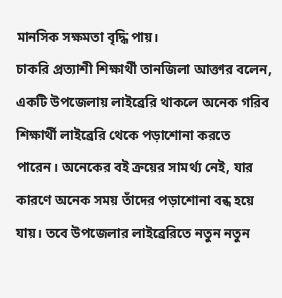মানসিক সক্ষমতা বৃদ্ধি পায়।
চাকরি প্রত্যাশী শিক্ষার্থী তানজিলা আক্তার বলেন, একটি উপজেলায় লাইব্রেরি থাকলে অনেক গরিব শিক্ষার্থী লাইব্রেরি থেকে পড়াশোনা করতে পারেন। অনেকের বই ক্রয়ের সামর্থ্য নেই, যার কারণে অনেক সময় তাঁদের পড়াশোনা বন্ধ হয়ে যায়। তবে উপজেলার লাইব্রেরিতে নতুন নতুন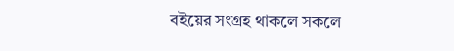বইয়ের সংগ্রহ থাকলে সকলে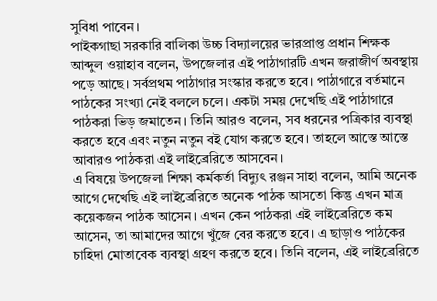সুবিধা পাবেন।
পাইকগাছা সরকারি বালিকা উচ্চ বিদ্যালয়ের ভারপ্রাপ্ত প্রধান শিক্ষক আব্দুল ওয়াহাব বলেন, উপজেলার এই পাঠাগারটি এখন জরাজীর্ণ অবস্থায় পড়ে আছে। সর্বপ্রথম পাঠাগার সংস্কার করতে হবে। পাঠাগারে বর্তমানে পাঠকের সংখ্যা নেই বললে চলে। একটা সময় দেখেছি এই পাঠাগারে পাঠকরা ভিড় জমাতেন। তিনি আরও বলেন, সব ধরনের পত্রিকার ব্যবস্থা করতে হবে এবং নতুন নতুন বই যোগ করতে হবে। তাহলে আস্তে আস্তে আবারও পাঠকরা এই লাইব্রেরিতে আসবেন।
এ বিষয়ে উপজেলা শিক্ষা কর্মকর্তা বিদ্যুৎ রঞ্জন সাহা বলেন, আমি অনেক আগে দেখেছি এই লাইব্রেরিতে অনেক পাঠক আসতো কিন্তু এখন মাত্র কয়েকজন পাঠক আসেন। এখন কেন পাঠকরা এই লাইব্রেরিতে কম আসেন, তা আমাদের আগে খুঁজে বের করতে হবে। এ ছাড়াও পাঠকের চাহিদা মোতাবেক ব্যবস্থা গ্রহণ করতে হবে। তিনি বলেন, এই লাইব্রেরিতে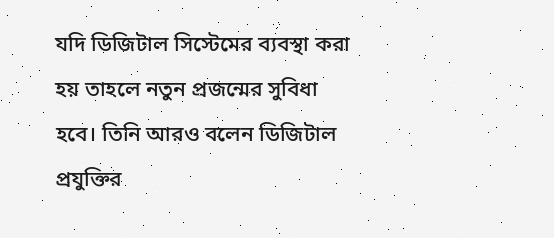যদি ডিজিটাল সিস্টেমের ব্যবস্থা করা হয় তাহলে নতুন প্রজন্মের সুবিধা হবে। তিনি আরও বলেন ডিজিটাল প্রযুক্তির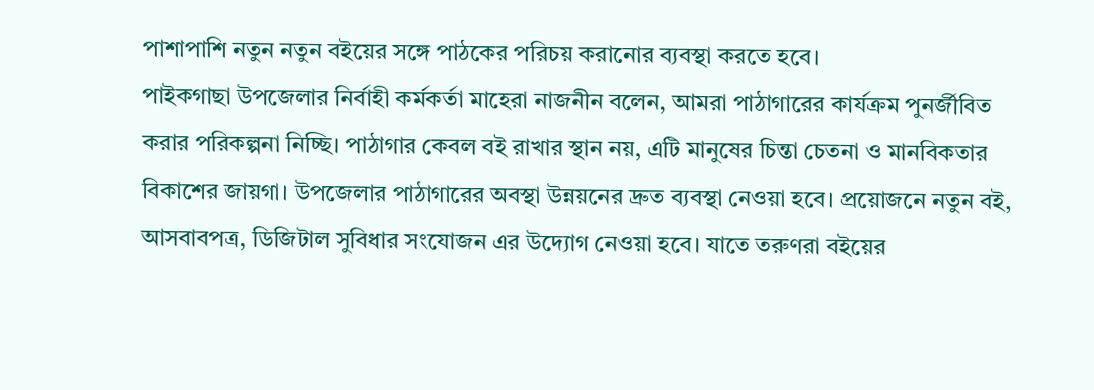পাশাপাশি নতুন নতুন বইয়ের সঙ্গে পাঠকের পরিচয় করানোর ব্যবস্থা করতে হবে।
পাইকগাছা উপজেলার নির্বাহী কর্মকর্তা মাহেরা নাজনীন বলেন, আমরা পাঠাগারের কার্যক্রম পুনর্জীবিত করার পরিকল্পনা নিচ্ছি। পাঠাগার কেবল বই রাখার স্থান নয়, এটি মানুষের চিন্তা চেতনা ও মানবিকতার বিকাশের জায়গা। উপজেলার পাঠাগারের অবস্থা উন্নয়নের দ্রুত ব্যবস্থা নেওয়া হবে। প্রয়োজনে নতুন বই, আসবাবপত্র, ডিজিটাল সুবিধার সংযোজন এর উদ্যোগ নেওয়া হবে। যাতে তরুণরা বইয়ের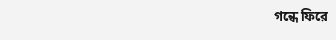গন্ধে ফিরে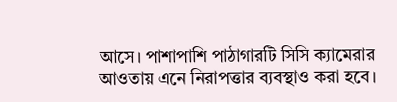আসে। পাশাপাশি পাঠাগারটি সিসি ক্যামেরার আওতায় এনে নিরাপত্তার ব্যবস্থাও করা হবে।